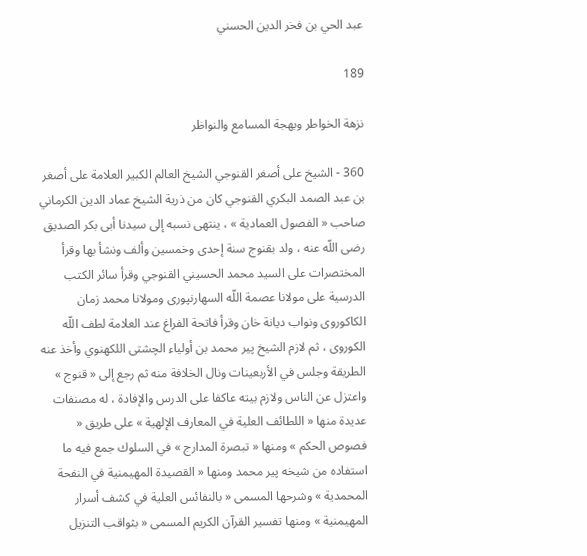عبد الحي بن فخر الدين الحسني

189

نزهة الخواطر وبهجة المسامع والنواظر

360 - الشيخ على أصغر القنوجي الشيخ العالم الكبير العلامة على أصغر بن عبد الصمد البكري القنوجي كان من ذرية الشيخ عماد الدين الكرماني صاحب « الفصول العمادية » ، ينتهى نسبه إلى سيدنا أبى بكر الصديق رضى اللّه عنه ، ولد بقنوج سنة إحدى وخمسين وألف ونشأ بها وقرأ المختصرات على السيد محمد الحسيني القنوجي وقرأ سائر الكتب الدرسية على مولانا عصمة اللّه السهارنپورى ومولانا محمد زمان الكاكوروى ونواب ديانة خان وقرأ فاتحة الفراغ عند العلامة لطف اللّه الكوروى ، ثم لازم الشيخ پير محمد بن أولياء الچشتى اللكهنوي وأخذ عنه الطريقة وجلس في الأربعينات ونال الخلافة منه ثم رجع إلى « قنوج » واعتزل عن الناس ولازم بيته عاكفا على الدرس والإفادة ، له مصنفات عديدة منها « اللطائف العلية في المعارف الإلهية » على طريق « فصوص الحكم » ومنها « تبصرة المدارج » في السلوك جمع فيه ما استفاده من شيخه پير محمد ومنها « القصيدة المهيمنية في النفحة المحمدية » وشرحها المسمى « بالنفائس العلية في كشف أسرار المهيمنية » ومنها تفسير القرآن الكريم المسمى « بثواقب التنزيل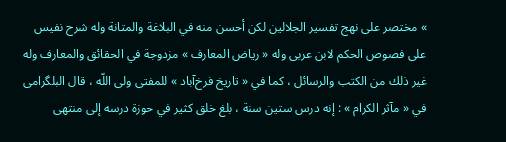» مختصر على نهج تفسير الجلالين لكن أحسن منه في البلاغة والمتانة وله شرح نفيس على فصوص الحكم لابن عربى وله « رياض المعارف » مزدوجة في الحقائق والمعارف وله غير ذلك من الكتب والرسائل ، كما في « تاريخ فرخ‌آباد » للمفتى ولى اللّه ، قال البلگرامى في « مآثر الكرام » : إنه درس ستين سنة ، بلغ خلق كثير في حوزة درسه إلى منتهى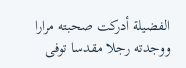الفضيلة أدركت صحبته مرارا ووجدته رجلا مقدسا توفى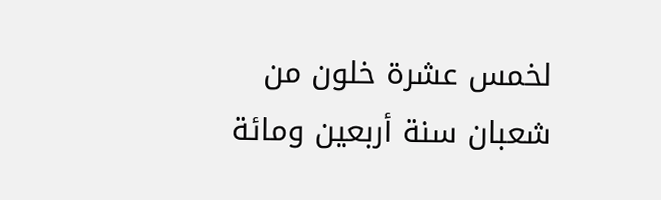لخمس عشرة خلون من شعبان سنة أربعين ومائة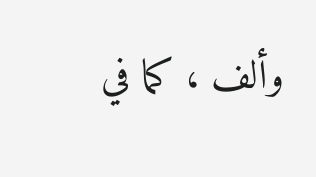وألف ، كما في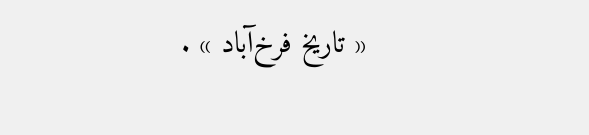« تاريخ فرخ‌آباد » .